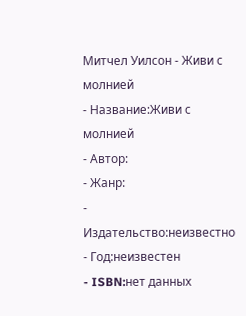Митчел Уилсон - Живи с молнией
- Название:Живи с молнией
- Автор:
- Жанр:
- Издательство:неизвестно
- Год:неизвестен
- ISBN:нет данных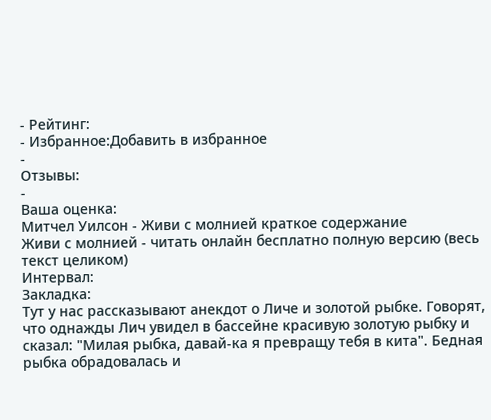- Рейтинг:
- Избранное:Добавить в избранное
-
Отзывы:
-
Ваша оценка:
Митчел Уилсон - Живи с молнией краткое содержание
Живи с молнией - читать онлайн бесплатно полную версию (весь текст целиком)
Интервал:
Закладка:
Тут у нас рассказывают анекдот о Личе и золотой рыбке. Говорят, что однажды Лич увидел в бассейне красивую золотую рыбку и сказал: "Милая рыбка, давай-ка я превращу тебя в кита". Бедная рыбка обрадовалась и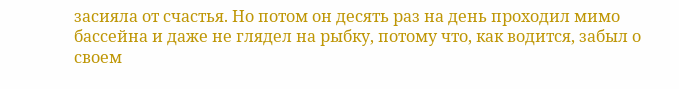засияла от счастья. Но потом он десять раз на день проходил мимо бассейна и даже не глядел на рыбку, потому что, как водится, забыл о своем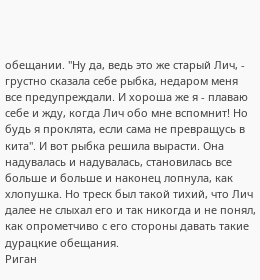обещании. "Ну да, ведь это же старый Лич, - грустно сказала себе рыбка, недаром меня все предупреждали. И хороша же я - плаваю себе и жду, когда Лич обо мне вспомнит! Но будь я проклята, если сама не превращусь в кита". И вот рыбка решила вырасти. Она надувалась и надувалась, становилась все больше и больше и наконец лопнула, как хлопушка. Но треск был такой тихий, что Лич далее не слыхал его и так никогда и не понял, как опрометчиво с его стороны давать такие дурацкие обещания.
Риган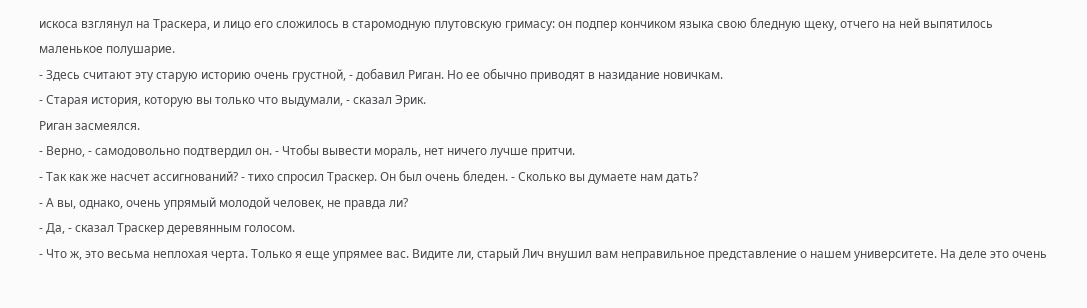искоса взглянул на Траскера, и лицо его сложилось в старомодную плутовскую гримасу: он подпер кончиком языка свою бледную щеку, отчего на ней выпятилось маленькое полушарие.
- Здесь считают эту старую историю очень грустной, - добавил Риган. Но ее обычно приводят в назидание новичкам.
- Старая история, которую вы только что выдумали, - сказал Эрик.
Риган засмеялся.
- Верно, - самодовольно подтвердил он. - Чтобы вывести мораль, нет ничего лучше притчи.
- Так как же насчет ассигнований? - тихо спросил Траскер. Он был очень бледен. - Сколько вы думаете нам дать?
- А вы, однако, очень упрямый молодой человек, не правда ли?
- Да, - сказал Траскер деревянным голосом.
- Что ж, это весьма неплохая черта. Только я еще упрямее вас. Видите ли, старый Лич внушил вам неправильное представление о нашем университете. На деле это очень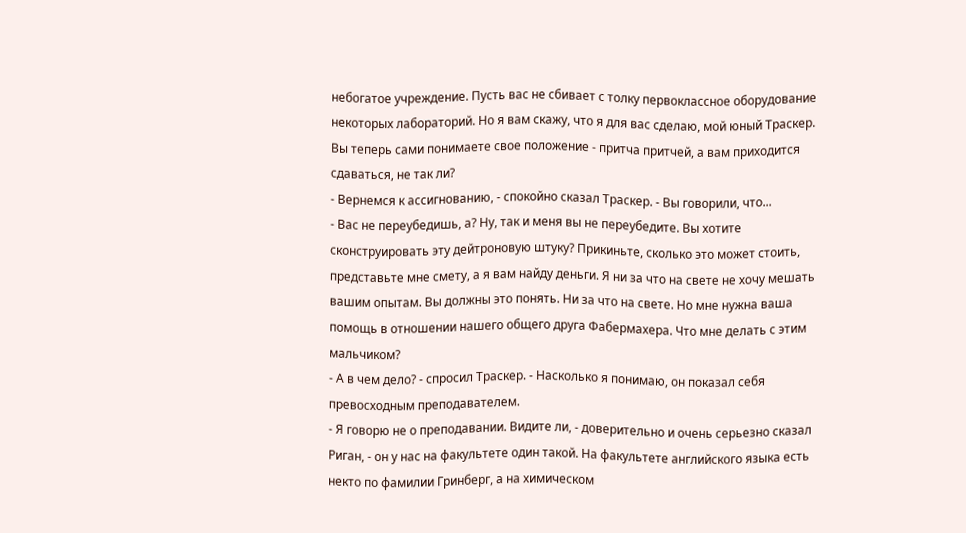небогатое учреждение. Пусть вас не сбивает с толку первоклассное оборудование некоторых лабораторий. Но я вам скажу, что я для вас сделаю, мой юный Траскер. Вы теперь сами понимаете свое положение - притча притчей, а вам приходится сдаваться, не так ли?
- Вернемся к ассигнованию, - спокойно сказал Траскер. - Вы говорили, что...
- Вас не переубедишь, а? Ну, так и меня вы не переубедите. Вы хотите сконструировать эту дейтроновую штуку? Прикиньте, сколько это может стоить, представьте мне смету, а я вам найду деньги. Я ни за что на свете не хочу мешать вашим опытам. Вы должны это понять. Ни за что на свете. Но мне нужна ваша помощь в отношении нашего общего друга Фабермахера. Что мне делать с этим мальчиком?
- А в чем дело? - спросил Траскер. - Насколько я понимаю, он показал себя превосходным преподавателем.
- Я говорю не о преподавании. Видите ли, - доверительно и очень серьезно сказал Риган, - он у нас на факультете один такой. На факультете английского языка есть некто по фамилии Гринберг, а на химическом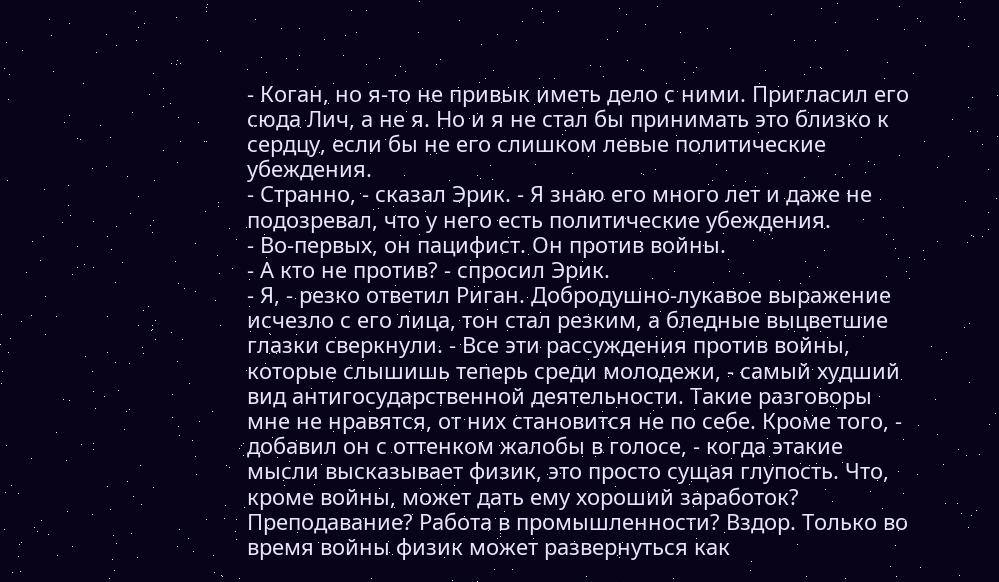- Коган, но я-то не привык иметь дело с ними. Пригласил его сюда Лич, а не я. Но и я не стал бы принимать это близко к сердцу, если бы не его слишком левые политические убеждения.
- Странно, - сказал Эрик. - Я знаю его много лет и даже не подозревал, что у него есть политические убеждения.
- Во-первых, он пацифист. Он против войны.
- А кто не против? - спросил Эрик.
- Я, - резко ответил Риган. Добродушно-лукавое выражение исчезло с его лица, тон стал резким, а бледные выцветшие глазки сверкнули. - Все эти рассуждения против войны, которые слышишь теперь среди молодежи, - самый худший вид антигосударственной деятельности. Такие разговоры мне не нравятся, от них становится не по себе. Кроме того, - добавил он с оттенком жалобы в голосе, - когда этакие мысли высказывает физик, это просто сущая глупость. Что, кроме войны, может дать ему хороший заработок? Преподавание? Работа в промышленности? Вздор. Только во время войны физик может развернуться как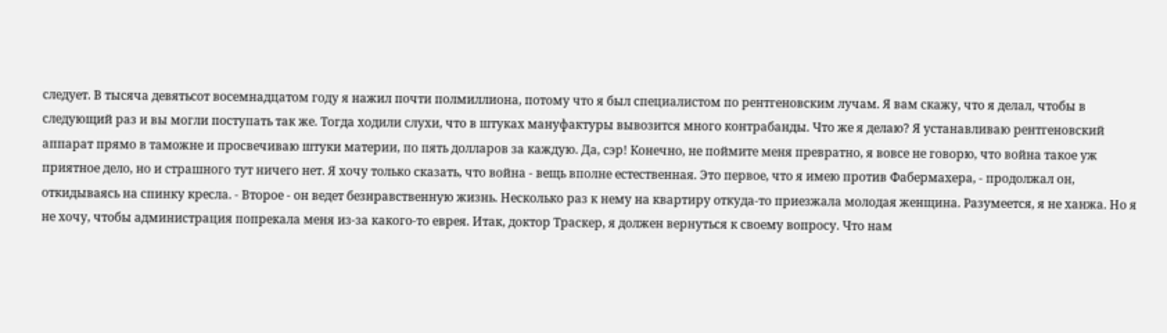следует. В тысяча девятьсот восемнадцатом году я нажил почти полмиллиона, потому что я был специалистом по рентгеновским лучам. Я вам скажу, что я делал, чтобы в следующий раз и вы могли поступать так же. Тогда ходили слухи, что в штуках мануфактуры вывозится много контрабанды. Что же я делаю? Я устанавливаю рентгеновский аппарат прямо в таможне и просвечиваю штуки материи, по пять долларов за каждую. Да, сэр! Конечно, не поймите меня превратно, я вовсе не говорю, что война такое уж приятное дело, но и страшного тут ничего нет. Я хочу только сказать, что война - вещь вполне естественная. Это первое, что я имею против Фабермахера, - продолжал он, откидываясь на спинку кресла. - Второе - он ведет безнравственную жизнь. Несколько раз к нему на квартиру откуда-то приезжала молодая женщина. Разумеется, я не ханжа. Но я не хочу, чтобы администрация попрекала меня из-за какого-то еврея. Итак, доктор Траскер, я должен вернуться к своему вопросу. Что нам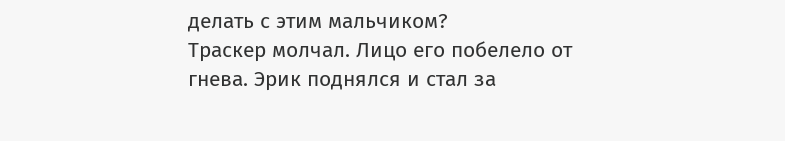делать с этим мальчиком?
Траскер молчал. Лицо его побелело от гнева. Эрик поднялся и стал за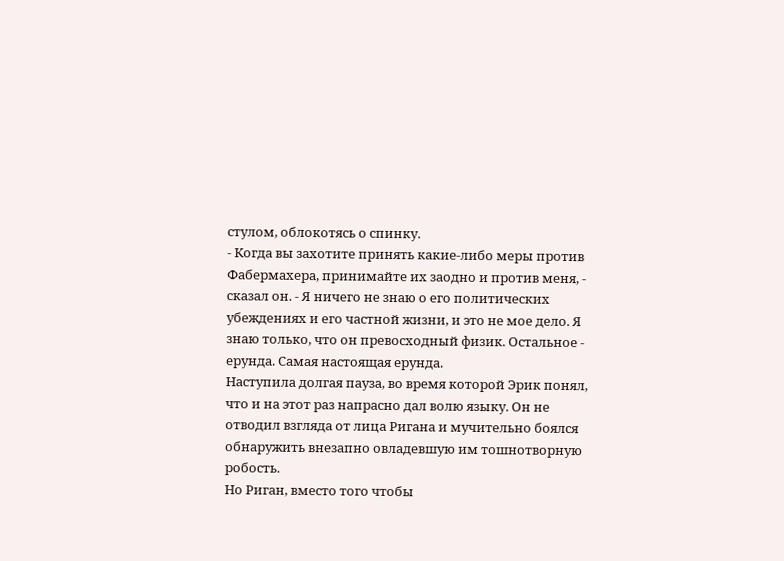стулом, облокотясь о спинку.
- Когда вы захотите принять какие-либо меры против Фабермахера, принимайте их заодно и против меня, - сказал он. - Я ничего не знаю о его политических убеждениях и его частной жизни, и это не мое дело. Я знаю только, что он превосходный физик. Остальное - ерунда. Самая настоящая ерунда.
Наступила долгая пауза, во время которой Эрик понял, что и на этот раз напрасно дал волю языку. Он не отводил взгляда от лица Ригана и мучительно боялся обнаружить внезапно овладевшую им тошнотворную робость.
Но Риган, вместо того чтобы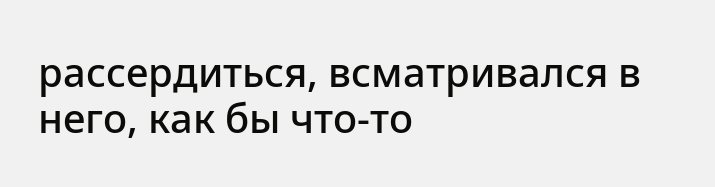рассердиться, всматривался в него, как бы что-то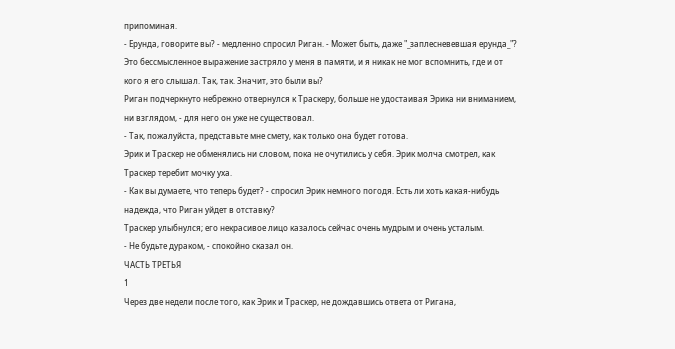припоминая.
- Ерунда, говорите вы? - медленно спросил Риган. - Может быть, даже "_заплесневевшая ерунда_"? Это бессмысленное выражение застряло у меня в памяти, и я никак не мог вспомнить, где и от кого я его слышал. Так, так. Значит, это были вы?
Риган подчеркнуто небрежно отвернулся к Траскеру, больше не удостаивая Эрика ни вниманием, ни взглядом, - для него он уже не существовал.
- Так, пожалуйста, представьте мне смету, как только она будет готова.
Эрик и Траскер не обменялись ни словом, пока не очутились у себя. Эрик молча смотрел, как Траскер теребит мочку уха.
- Как вы думаете, что теперь будет? - спросил Эрик немного погодя. Есть ли хоть какая-нибудь надежда, что Риган уйдет в отставку?
Траскер улыбнулся; его некрасивое лицо казалось сейчас очень мудрым и очень усталым.
- Не будьте дураком, - спокойно сказал он.
ЧАСТЬ ТРЕТЬЯ
1
Через две недели после того, как Эрик и Траскер, не дождавшись ответа от Ригана,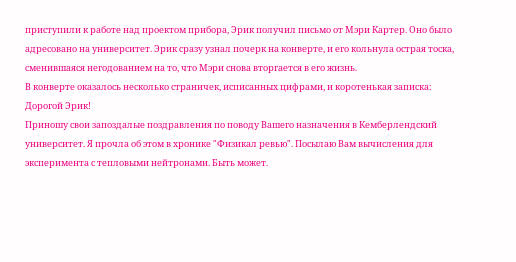приступили к работе над проектом прибора, Эрик получил письмо от Мэри Картер. Оно было адресовано на университет. Эрик сразу узнал почерк на конверте, и его кольнула острая тоска, сменившаяся негодованием на то, что Мэри снова вторгается в его жизнь.
В конверте оказалось несколько страничек, исписанных цифрами, и коротенькая записка:
Дорогой Эрик!
Приношу свои запоздалые поздравления по поводу Вашего назначения в Кемберлендский университет. Я прочла об этом в хронике "Физикал ревью". Посылаю Вам вычисления для эксперимента с тепловыми нейтронами. Быть может.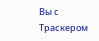Вы с Траскером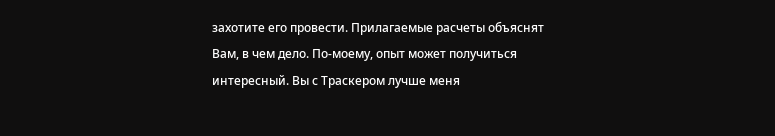захотите его провести. Прилагаемые расчеты объяснят Вам, в чем дело. По-моему, опыт может получиться интересный. Вы с Траскером лучше меня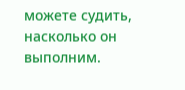можете судить, насколько он выполним.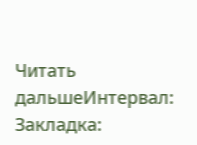Читать дальшеИнтервал:
Закладка: